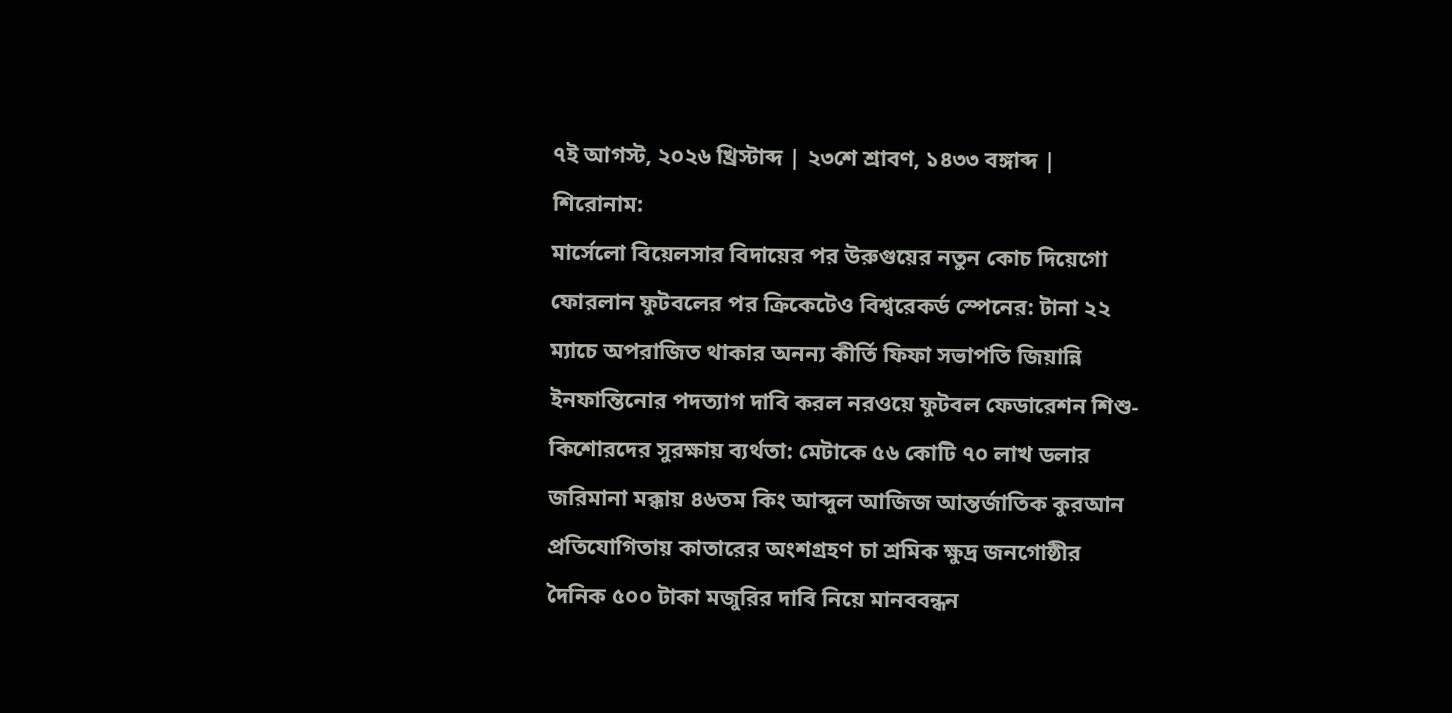৭ই আগস্ট, ২০২৬ খ্রিস্টাব্দ | ২৩শে শ্রাবণ, ১৪৩৩ বঙ্গাব্দ |
শিরোনাম:
মার্সেলো বিয়েলসার বিদায়ের পর উরুগুয়ের নতুন কোচ দিয়েগো ফোরলান ফুটবলের পর ক্রিকেটেও বিশ্বরেকর্ড স্পেনের: টানা ২২ ম্যাচে অপরাজিত থাকার অনন্য কীর্তি ফিফা সভাপতি জিয়ান্নি ইনফান্তিনোর পদত্যাগ দাবি করল নরওয়ে ফুটবল ফেডারেশন শিশু-কিশোরদের সুরক্ষায় ব্যর্থতা: মেটাকে ৫৬ কোটি ৭০ লাখ ডলার জরিমানা মক্কায় ৪৬তম কিং আব্দুল আজিজ আন্তর্জাতিক কুরআন প্রতিযোগিতায় কাতারের অংশগ্রহণ চা শ্রমিক ক্ষুদ্র জনগোষ্ঠীর দৈনিক ৫০০ টাকা মজুরির দাবি নিয়ে মানববন্ধন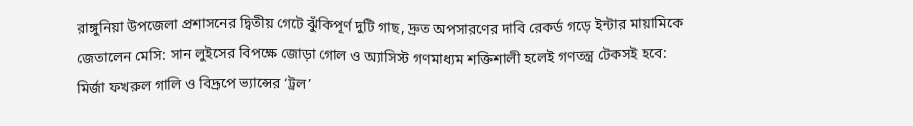রাঙ্গুনিয়া উপজেলা প্রশাসনের দ্বিতীয় গেটে ঝুঁকিপূর্ণ দুটি গাছ, দ্রুত অপসারণের দাবি রেকর্ড গড়ে ইন্টার মায়ামিকে জেতালেন মেসি: সান লুইসের বিপক্ষে জোড়া গোল ও অ্যাসিস্ট গণমাধ্যম শক্তিশালী হলেই গণতন্ত্র টেকসই হবে: মির্জা ফখরুল গালি ও বিদ্রূপে ভ্যান্সের ‘ট্রল’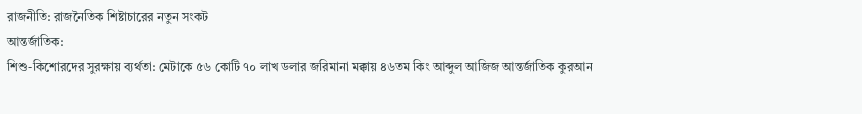রাজনীতি: রাজনৈতিক শিষ্টাচারের নতুন সংকট
আন্তর্জাতিক:
শিশু-কিশোরদের সুরক্ষায় ব্যর্থতা: মেটাকে ৫৬ কোটি ৭০ লাখ ডলার জরিমানা মক্কায় ৪৬তম কিং আব্দুল আজিজ আন্তর্জাতিক কুরআন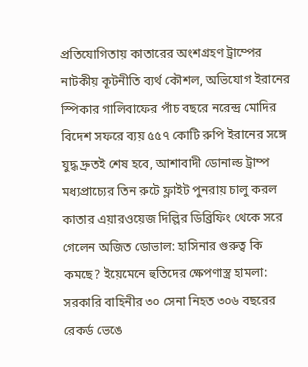প্রতিযোগিতায় কাতারের অংশগ্রহণ ট্রাম্পের নাটকীয় কূটনীতি ব্যর্থ কৌশল, অভিযোগ ইরানের স্পিকার গালিবাফের পাঁচ বছরে নরেন্দ্র মোদির বিদেশ সফরে ব্যয় ৫৫৭ কোটি রুপি ইরানের সঙ্গে যুদ্ধ দ্রুতই শেষ হবে, আশাবাদী ডোনাল্ড ট্রাম্প মধ্যপ্রাচ্যের তিন রুটে ফ্লাইট পুনরায় চালু করল কাতার এয়ারওয়েজ দিল্লির ডিব্রিফিং থেকে সরে গেলেন অজিত ডোভাল: হাসিনার গুরুত্ব কি কমছে? ইয়েমেনে হুতিদের ক্ষেপণাস্ত্র হামলা: সরকারি বাহিনীর ৩০ সেনা নিহত ৩০৬ বছরের রেকর্ড ভেঙে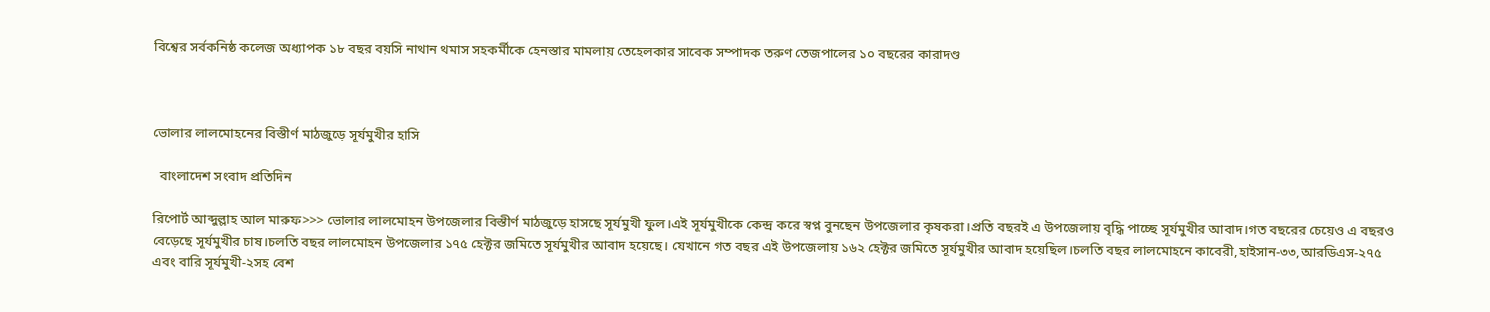বিশ্বের সর্বকনিষ্ঠ কলেজ অধ্যাপক ১৮ বছর বয়সি নাথান থমাস সহকর্মীকে হেনস্তার মামলায় তেহেলকার সাবেক সম্পাদক তরুণ তেজপালের ১০ বছরের কারাদণ্ড



ভোলার লালমোহনের বিস্তীর্ণ মাঠজুড়ে সূর্যমুখীর হাসি

  বাংলাদেশ সংবাদ প্রতিদিন

রিপোর্ট আব্দুল্লাহ আল মারুফ>>> ভোলার লালমোহন উপজেলার বিস্তীর্ণ মাঠজুড়ে হাসছে সূর্যমুখী ফুল।এই সূর্যমুখীকে কেন্দ্র করে স্বপ্ন বুনছেন উপজেলার কৃষকরা।প্রতি বছরই এ উপজেলায় বৃদ্ধি পাচ্ছে সূর্যমুখীর আবাদ।গত বছরের চেয়েও এ বছরও বেড়েছে সূর্যমুখীর চাষ।চলতি বছর লালমোহন উপজেলার ১৭৫ হেক্টর জমিতে সূর্যমুখীর আবাদ হয়েছে। যেখানে গত বছর এই উপজেলায় ১৬২ হেক্টর জমিতে সূর্যমুখীর আবাদ হয়েছিল।চলতি বছর লালমোহনে কাবেরী,হাইসান-৩৩,আরডিএস-২৭৫ এবং বারি সূর্যমুখী-২সহ বেশ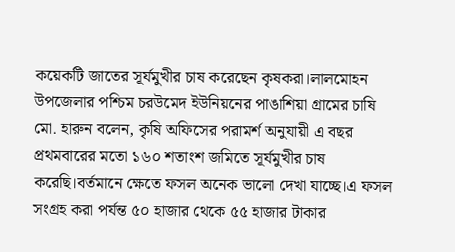কয়েকটি জাতের সূর্যমুখীর চাষ করেছেন কৃষকরা।লালমোহন উপজেলার পশ্চিম চরউমেদ ইউনিয়নের পাঙাশিয়া গ্রামের চাষি মো. হারুন বলেন, কৃষি অফিসের পরামর্শ অনুযায়ী এ বছর প্রথমবারের মতো ১৬০ শতাংশ জমিতে সূর্যমুখীর চাষ করেছি।বর্তমানে ক্ষেতে ফসল অনেক ভালো দেখা যাচ্ছে।এ ফসল সংগ্রহ করা পর্যন্ত ৫০ হাজার থেকে ৫৫ হাজার টাকার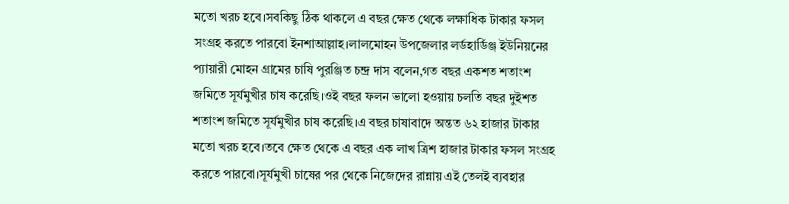মতো খরচ হবে।সবকিছু ঠিক থাকলে এ বছর ক্ষেত থেকে লক্ষাধিক টাকার ফসল সংগ্রহ করতে পারবো ইনশাআল্লাহ।লালমোহন উপজেলার লর্ডহার্ডিঞ্জ ইউনিয়নের প্যায়ারী মোহন গ্রামের চাষি পুরঞ্জিত চন্দ্র দাস বলেন,গত বছর একশত শতাংশ জমিতে সূর্যমুখীর চাষ করেছি।ওই বছর ফলন ভালো হওয়ায় চলতি বছর দুইশত শতাংশ জমিতে সূর্যমুখীর চাষ করেছি।এ বছর চাষাবাদে অন্তত ৬২ হাজার টাকার মতো খরচ হবে।তবে ক্ষেত থেকে এ বছর এক লাখ ত্রিশ হাজার টাকার ফসল সংগ্রহ করতে পারবো।সূর্যমুখী চাষের পর থেকে নিজেদের রান্নায় এই তেলই ব্যবহার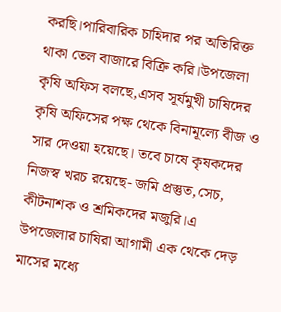করছি।পারিবারিক চাহিদার পর অতিরিক্ত থাকা তেল বাজারে বিক্রি করি।উপজেলা কৃষি অফিস বলছে,এসব সূর্যমুখী চাষিদের কৃষি অফিসের পক্ষ থেকে বিনামূল্যে বীজ ও সার দেওয়া হয়েছে। তবে চাষে কৃষকদের নিজস্ব খরচ রয়েছে- জমি প্রস্তুত,সেচ, কীটনাশক ও শ্রমিকদের মজুরি।এ উপজেলার চাষিরা আগামী এক থেকে দেড় মাসের মধ্যে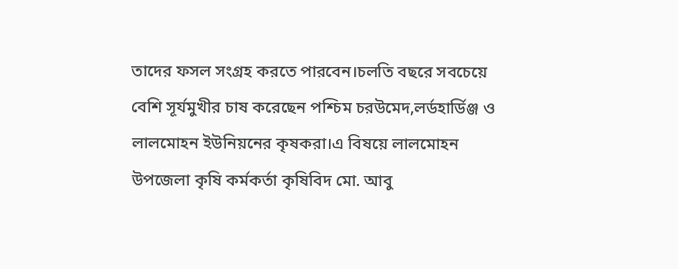তাদের ফসল সংগ্রহ করতে পারবেন।চলতি বছরে সবচেয়ে বেশি সূর্যমুখীর চাষ করেছেন পশ্চিম চরউমেদ,লর্ডহার্ডিঞ্জ ও লালমোহন ইউনিয়নের কৃষকরা।এ বিষয়ে লালমোহন উপজেলা কৃষি কর্মকর্তা কৃষিবিদ মো. আবু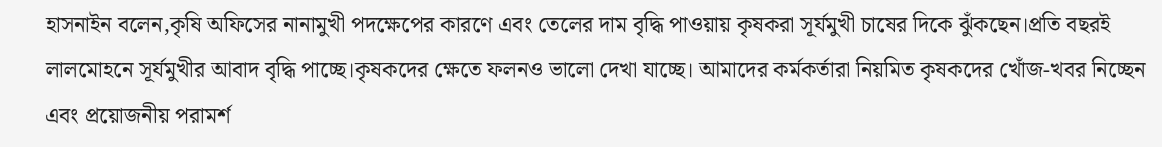হাসনাইন বলেন,কৃষি অফিসের নানামুখী পদক্ষেপের কারণে এবং তেলের দাম বৃদ্ধি পাওয়ায় কৃষকরা সূর্যমুখী চাষের দিকে ঝুঁকছেন।প্রতি বছরই লালমোহনে সূর্যমুখীর আবাদ বৃদ্ধি পাচ্ছে।কৃষকদের ক্ষেতে ফলনও ভালো দেখা যাচ্ছে। আমাদের কর্মকর্তারা নিয়মিত কৃষকদের খোঁজ-খবর নিচ্ছেন এবং প্রয়োজনীয় পরামর্শ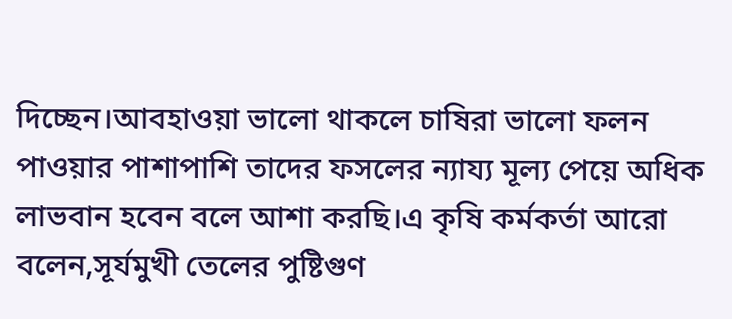দিচ্ছেন।আবহাওয়া ভালো থাকলে চাষিরা ভালো ফলন পাওয়ার পাশাপাশি তাদের ফসলের ন্যায্য মূল্য পেয়ে অধিক লাভবান হবেন বলে আশা করছি।এ কৃষি কর্মকর্তা আরো বলেন,সূর্যমুখী তেলের পুষ্টিগুণ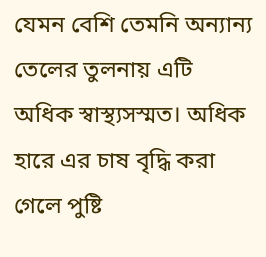যেমন বেশি তেমনি অন্যান্য তেলের তুলনায় এটি অধিক স্বাস্থ্যসস্মত। অধিক হারে এর চাষ বৃদ্ধি করা গেলে পুষ্টি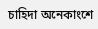চাহিদা অনেকাংশে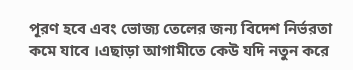পূরণ হবে এবং ভোজ্য তেলের জন্য বিদেশ নির্ভরতা কমে যাবে ।এছাড়া আগামীতে কেউ যদি নতুন করে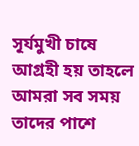সূর্যমুখী চাষে আগ্রহী হয় তাহলে আমরা সব সময় তাদের পাশে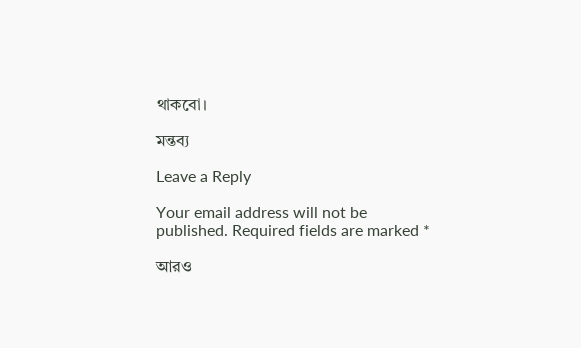থাকবো।

মন্তব্য

Leave a Reply

Your email address will not be published. Required fields are marked *

আরও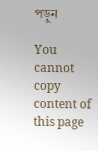পড়ুন

You cannot copy content of this page